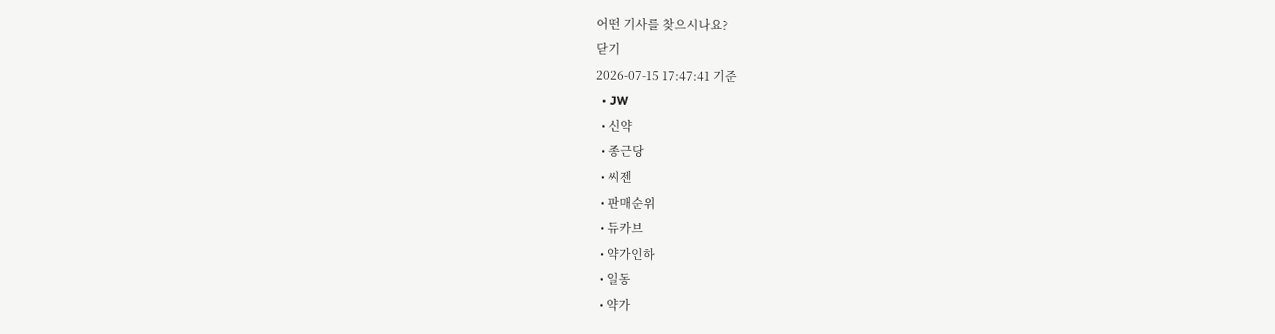어떤 기사를 찾으시나요?
닫기
2026-07-15 17:47:41 기준
  • JW
  • 신약
  • 종근당
  • 씨젠
  • 판매순위
  • 듀카브
  • 약가인하
  • 일동
  • 약가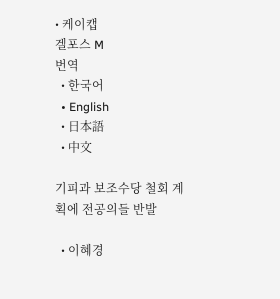• 케이캡
겔포스 M
번역
  • 한국어
  • English
  • 日本語
  • 中文

기피과 보조수당 철회 계획에 전공의들 반발

  • 이혜경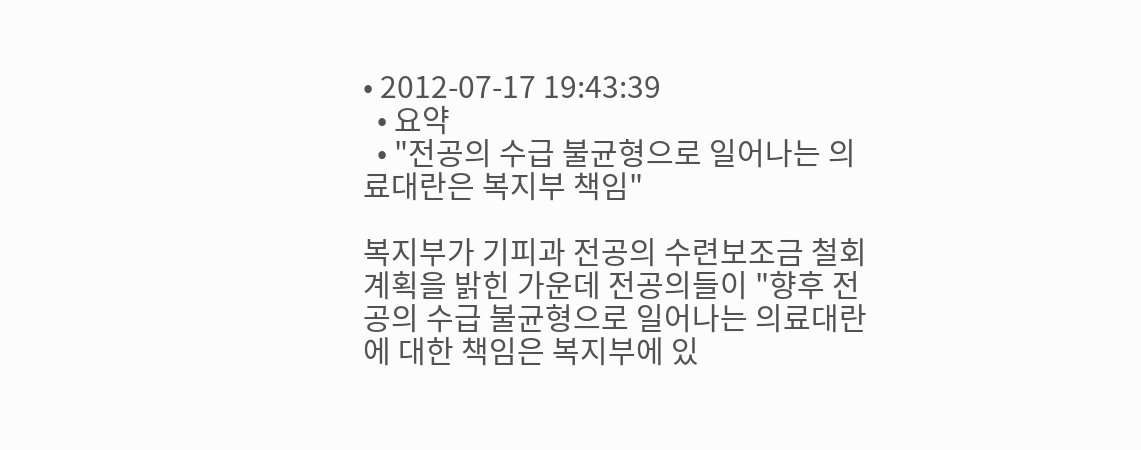• 2012-07-17 19:43:39
  • 요약
  • "전공의 수급 불균형으로 일어나는 의료대란은 복지부 책임"

복지부가 기피과 전공의 수련보조금 철회 계획을 밝힌 가운데 전공의들이 "향후 전공의 수급 불균형으로 일어나는 의료대란에 대한 책임은 복지부에 있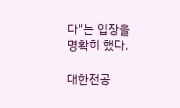다"는 입장을 명확히 했다.

대한전공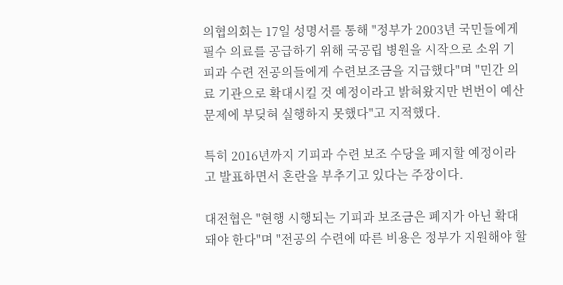의협의회는 17일 성명서를 통해 "정부가 2003년 국민들에게 필수 의료를 공급하기 위해 국공립 병원을 시작으로 소위 기피과 수련 전공의들에게 수련보조금을 지급했다"며 "민간 의료 기관으로 확대시킬 것 예정이라고 밝혀왔지만 번번이 예산 문제에 부딪혀 실행하지 못했다"고 지적했다.

특히 2016년까지 기피과 수련 보조 수당을 폐지할 예정이라고 발표하면서 혼란을 부추기고 있다는 주장이다.

대전협은 "현행 시행되는 기피과 보조금은 폐지가 아닌 확대돼야 한다"며 "전공의 수련에 따른 비용은 정부가 지원해야 할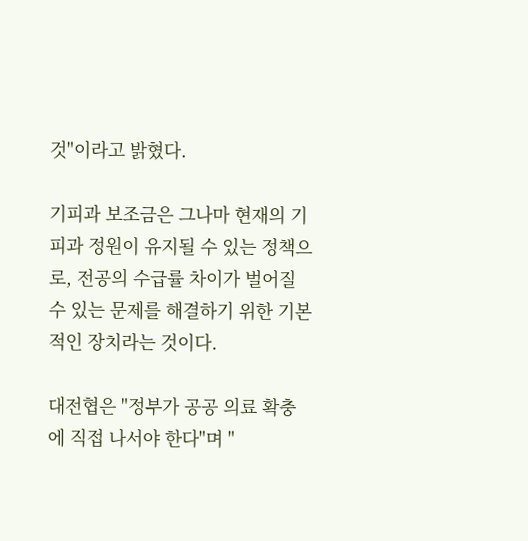것"이라고 밝혔다.

기피과 보조금은 그나마 현재의 기피과 정원이 유지될 수 있는 정책으로, 전공의 수급률 차이가 벌어질 수 있는 문제를 해결하기 위한 기본적인 장치라는 것이다.

대전협은 "정부가 공공 의료 확충에 직접 나서야 한다"며 "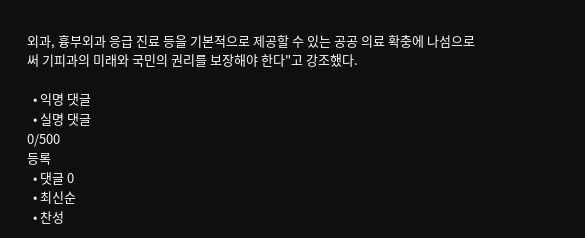외과, 흉부외과 응급 진료 등을 기본적으로 제공할 수 있는 공공 의료 확충에 나섬으로써 기피과의 미래와 국민의 권리를 보장해야 한다"고 강조했다.

  • 익명 댓글
  • 실명 댓글
0/500
등록
  • 댓글 0
  • 최신순
  • 찬성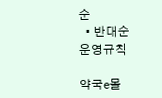순
  • 반대순
운영규칙

약국e몰